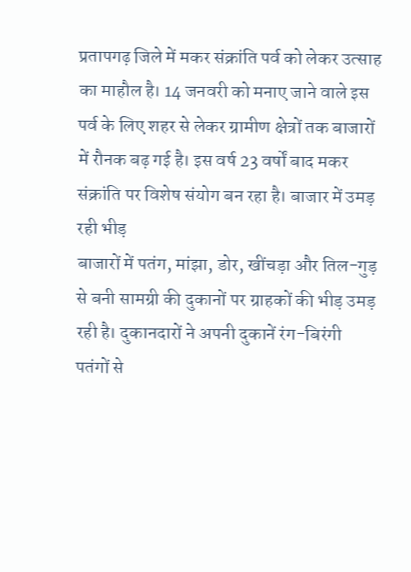प्रतापगढ़ जिले में मकर संक्रांति पर्व को लेकर उत्साह का माहौल है। 14 जनवरी को मनाए जाने वाले इस पर्व के लिए शहर से लेकर ग्रामीण क्षेत्रों तक बाजारों में रौनक बढ़ गई है। इस वर्ष 23 वर्षों बाद मकर संक्रांति पर विशेष संयोग बन रहा है। बाजार में उमड़ रही भीड़
बाजारों में पतंग, मांझा, डोर, खींचड़ा और तिल-गुड़ से बनी सामग्री की दुकानों पर ग्राहकों की भीड़ उमड़ रही है। दुकानदारों ने अपनी दुकानें रंग-बिरंगी पतंगों से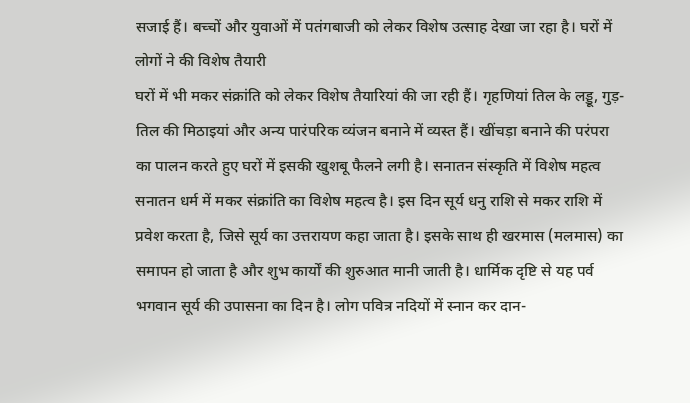सजाई हैं। बच्चों और युवाओं में पतंगबाजी को लेकर विशेष उत्साह देखा जा रहा है। घरों में लोगों ने की विशेष तैयारी
घरों में भी मकर संक्रांति को लेकर विशेष तैयारियां की जा रही हैं। गृहणियां तिल के लड्डू, गुड़-तिल की मिठाइयां और अन्य पारंपरिक व्यंजन बनाने में व्यस्त हैं। खींचड़ा बनाने की परंपरा का पालन करते हुए घरों में इसकी खुशबू फैलने लगी है। सनातन संस्कृति में विशेष महत्व
सनातन धर्म में मकर संक्रांति का विशेष महत्व है। इस दिन सूर्य धनु राशि से मकर राशि में प्रवेश करता है, जिसे सूर्य का उत्तरायण कहा जाता है। इसके साथ ही खरमास (मलमास) का समापन हो जाता है और शुभ कार्यों की शुरुआत मानी जाती है। धार्मिक दृष्टि से यह पर्व भगवान सूर्य की उपासना का दिन है। लोग पवित्र नदियों में स्नान कर दान-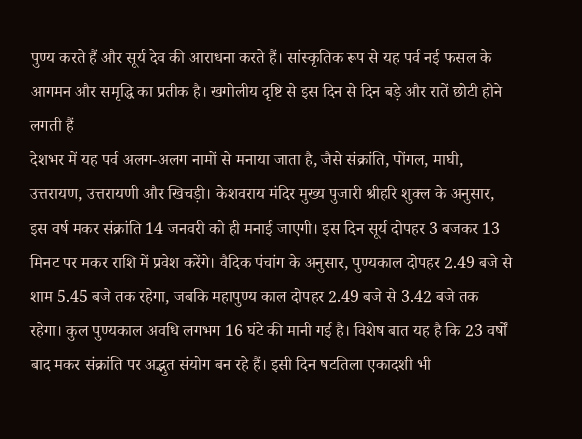पुण्य करते हैं और सूर्य देव की आराधना करते हैं। सांस्कृतिक रूप से यह पर्व नई फसल के आगमन और समृद्धि का प्रतीक है। खगोलीय दृष्टि से इस दिन से दिन बड़े और रातें छोटी होने लगती हैं
देशभर में यह पर्व अलग-अलग नामों से मनाया जाता है, जैसे संक्रांति, पोंगल, माघी, उत्तरायण, उत्तरायणी और खिचड़ी। केशवराय मंदिर मुख्य पुजारी श्रीहरि शुक्ल के अनुसार, इस वर्ष मकर संक्रांति 14 जनवरी को ही मनाई जाएगी। इस दिन सूर्य दोपहर 3 बजकर 13 मिनट पर मकर राशि में प्रवेश करेंगे। वैदिक पंचांग के अनुसार, पुण्यकाल दोपहर 2.49 बजे से शाम 5.45 बजे तक रहेगा, जबकि महापुण्य काल दोपहर 2.49 बजे से 3.42 बजे तक रहेगा। कुल पुण्यकाल अवधि लगभग 16 घंटे की मानी गई है। विशेष बात यह है कि 23 वर्षों बाद मकर संक्रांति पर अद्भुत संयोग बन रहे हैं। इसी दिन षटतिला एकादशी भी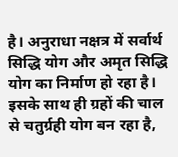है। अनुराधा नक्षत्र में सर्वार्थ सिद्धि योग और अमृत सिद्धि योग का निर्माण हो रहा है। इसके साथ ही ग्रहों की चाल से चतुर्ग्रही योग बन रहा है,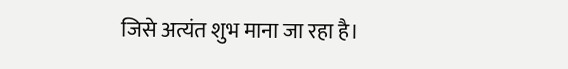जिसे अत्यंत शुभ माना जा रहा है।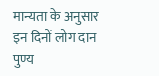मान्यता के अनुसार इन दिनों लोग दान पुण्य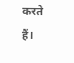करते हैं।